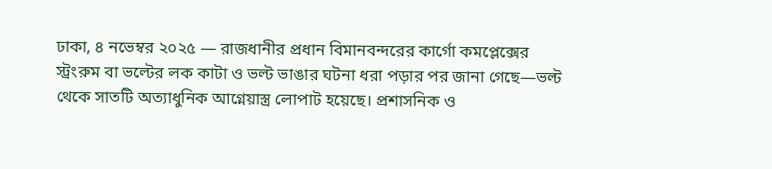ঢাকা, ৪ নভেম্বর ২০২৫ — রাজধানীর প্রধান বিমানবন্দরের কার্গো কমপ্লেক্সের স্ট্রংরুম বা ভল্টের লক কাটা ও ভল্ট ভাঙার ঘটনা ধরা পড়ার পর জানা গেছে—ভল্ট থেকে সাতটি অত্যাধুনিক আগ্নেয়াস্ত্র লোপাট হয়েছে। প্রশাসনিক ও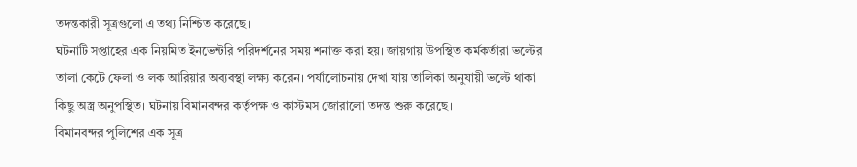তদন্তকারী সূত্রগুলো এ তথ্য নিশ্চিত করেছে।
ঘটনাটি সপ্তাহের এক নিয়মিত ইনভেন্টরি পরিদর্শনের সময় শনাক্ত করা হয়। জায়গায় উপস্থিত কর্মকর্তারা ভল্টের তালা কেটে ফেলা ও লক আরিয়ার অব্যবস্থা লক্ষ্য করেন। পর্যালোচনায় দেখা যায় তালিকা অনুযায়ী ভল্টে থাকা কিছু অস্ত্র অনুপস্থিত। ঘটনায় বিমানবন্দর কর্তৃপক্ষ ও কাস্টমস জোরালো তদন্ত শুরু করেছে।
বিমানবন্দর পুলিশের এক সূত্র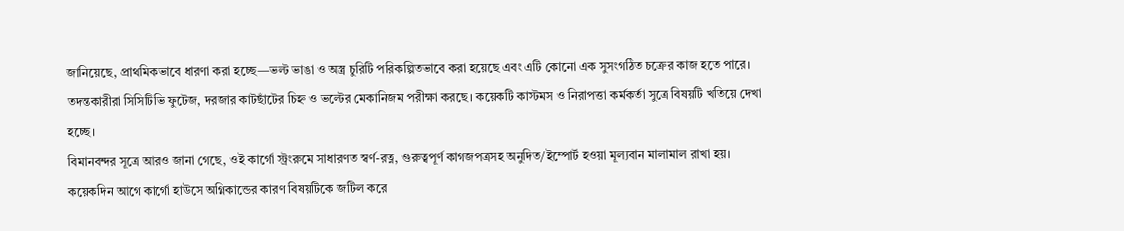জানিয়েছে, প্রাথমিকভাবে ধারণা করা হচ্ছে—ভল্ট ভাঙা ও অস্ত্র চুরিটি পরিকল্পিতভাবে করা হয়েছে এবং এটি কোনো এক সুসংগঠিত চক্রের কাজ হতে পারে। তদন্তকারীরা সিসিটিভি ফুটেজ, দরজার কাটছাঁটের চিহ্ন ও ভল্টের মেকানিজম পরীক্ষা করছে। কয়েকটি কাস্টমস ও নিরাপত্তা কর্মকর্তা সুত্রে বিষয়টি খতিয়ে দেখা হচ্ছে।
বিমানবন্দর সূত্রে আরও জানা গেছে, ওই কার্গো স্ট্রংরুমে সাধারণত স্বর্ণ-রত্ন, গুরুত্বপূর্ণ কাগজপত্রসহ অনুদিত/ইম্পোর্ট হওয়া মূল্যবান মালামাল রাখা হয়। কয়েকদিন আগে কার্গো হাউসে অগ্নিকান্ডের কারণ বিষয়টিকে জটিল করে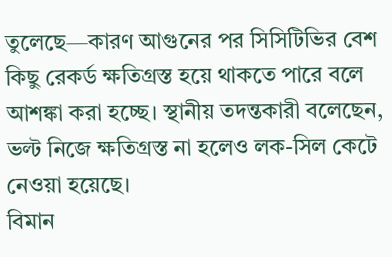তুলেছে—কারণ আগুনের পর সিসিটিভির বেশ কিছু রেকর্ড ক্ষতিগ্রস্ত হয়ে থাকতে পারে বলে আশঙ্কা করা হচ্ছে। স্থানীয় তদন্তকারী বলেছেন, ভল্ট নিজে ক্ষতিগ্রস্ত না হলেও লক-সিল কেটে নেওয়া হয়েছে।
বিমান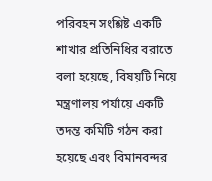পরিবহন সংশ্লিষ্ট একটি শাখার প্রতিনিধির বরাতে বলা হয়েছে, বিষয়টি নিয়ে মন্ত্রণালয় পর্যায়ে একটি তদন্ত কমিটি গঠন করা হয়েছে এবং বিমানবন্দর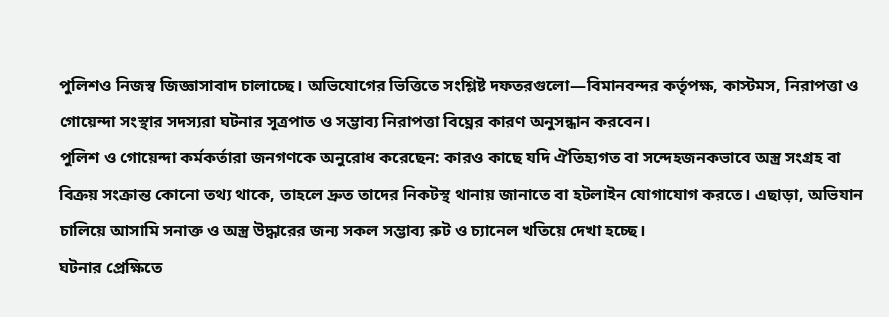পুলিশও নিজস্ব জিজ্ঞাসাবাদ চালাচ্ছে। অভিযোগের ভিত্তিতে সংশ্লিষ্ট দফতরগুলো—বিমানবন্দর কর্তৃপক্ষ, কাস্টমস, নিরাপত্তা ও গোয়েন্দা সংস্থার সদস্যরা ঘটনার সূত্রপাত ও সম্ভাব্য নিরাপত্তা বিঘ্নের কারণ অনুসন্ধান করবেন।
পুলিশ ও গোয়েন্দা কর্মকর্তারা জনগণকে অনুরোধ করেছেন: কারও কাছে যদি ঐতিহ্যগত বা সন্দেহজনকভাবে অস্ত্র সংগ্রহ বা বিক্রয় সংক্রান্ত কোনো তথ্য থাকে, তাহলে দ্রুত তাদের নিকটস্থ থানায় জানাতে বা হটলাইন যোগাযোগ করতে। এছাড়া, অভিযান চালিয়ে আসামি সনাক্ত ও অস্ত্র উদ্ধারের জন্য সকল সম্ভাব্য রুট ও চ্যানেল খতিয়ে দেখা হচ্ছে।
ঘটনার প্রেক্ষিতে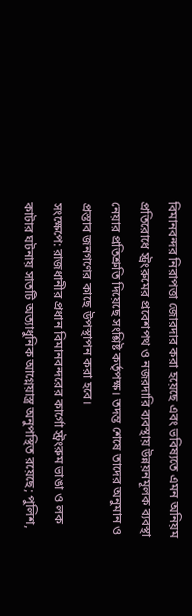বিমানবন্দর নিরাপত্তা জোরদার করা হয়েছে এবং ভবিষ্যতে এমন অনিয়ম প্রতিরোধে স্ট্রংরুমের প্রবেশপথ ও নজরদারি ব্যবস্থায় উন্নয়নমূলক ব্যবস্থা নেয়ার প্রতিশ্রুতি দিয়েছে সংশ্লিষ্ট কর্তৃপক্ষ। তদন্ত শেষে তাদের অনুমান ও প্রস্তাব জনগণের কাছে উপস্থাপন করা হবে।
সংক্ষেপে: রাজধানীর প্রধান বিমানবন্দরের কার্গো স্ট্রংরুম ভাঙা ও লক কাটার ঘটনায় সাতটি অত্যাধুনিক আগ্নেয়াস্ত্র অনুপস্থিত রয়েছে; পুলিশ,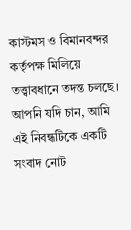কাস্টমস ও বিমানবন্দর কর্তৃপক্ষ মিলিয়ে তত্ত্বাবধানে তদন্ত চলছে।
আপনি যদি চান, আমি এই নিবন্ধটিকে একটি সংবাদ নোট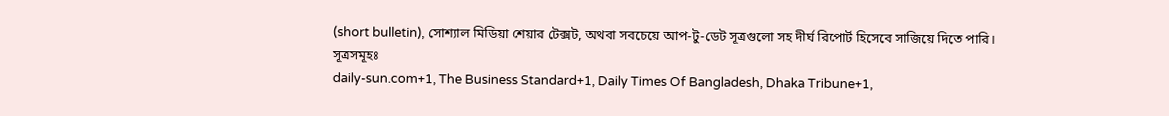(short bulletin), সোশ্যাল মিডিয়া শেয়ার টেক্সট, অথবা সবচেয়ে আপ-টু-ডেট সূত্রগুলো সহ দীর্ঘ রিপোর্ট হিসেবে সাজিয়ে দিতে পারি।
সূত্রসমূহঃ
daily-sun.com+1, The Business Standard+1, Daily Times Of Bangladesh, Dhaka Tribune+1,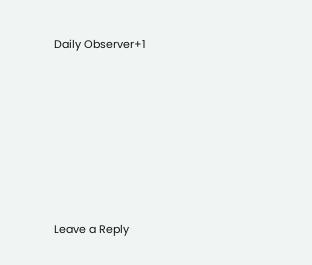Daily Observer+1








Leave a Reply